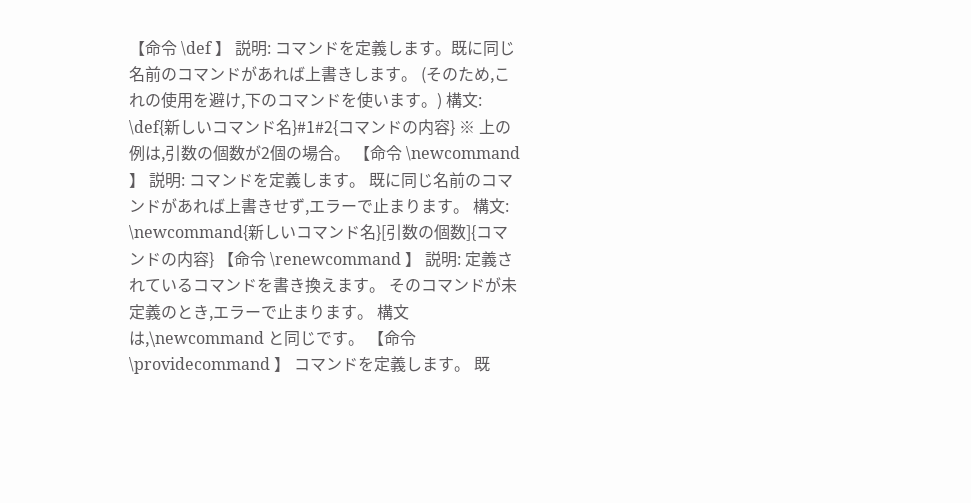【命令 \def 】 説明: コマンドを定義します。既に同じ名前のコマンドがあれば上書きします。 (そのため,これの使用を避け,下のコマンドを使います。) 構文: \def{新しいコマンド名}#1#2{コマンドの内容} ※ 上の例は,引数の個数が2個の場合。 【命令 \newcommand 】 説明: コマンドを定義します。 既に同じ名前のコマンドがあれば上書きせず,エラーで止まります。 構文: \newcommand{新しいコマンド名}[引数の個数]{コマンドの内容} 【命令 \renewcommand 】 説明: 定義されているコマンドを書き換えます。 そのコマンドが未定義のとき,エラーで止まります。 構文は,\newcommand と同じです。 【命令 \providecommand 】 コマンドを定義します。 既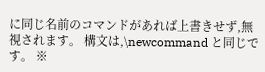に同じ名前のコマンドがあれば上書きせず,無視されます。 構文は,\newcommand と同じです。 ※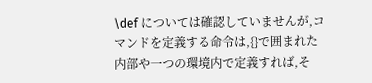\def については確認していませんが,コマンドを定義する命令は,{}で囲まれた内部や一つの環境内で定義すれば,そ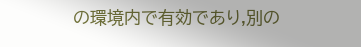の環境内で有効であり,別の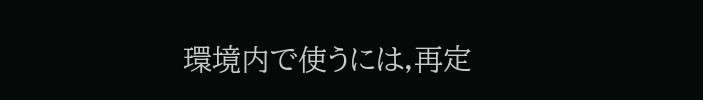環境内で使うには,再定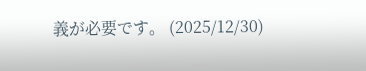義が必要です。 (2025/12/30)